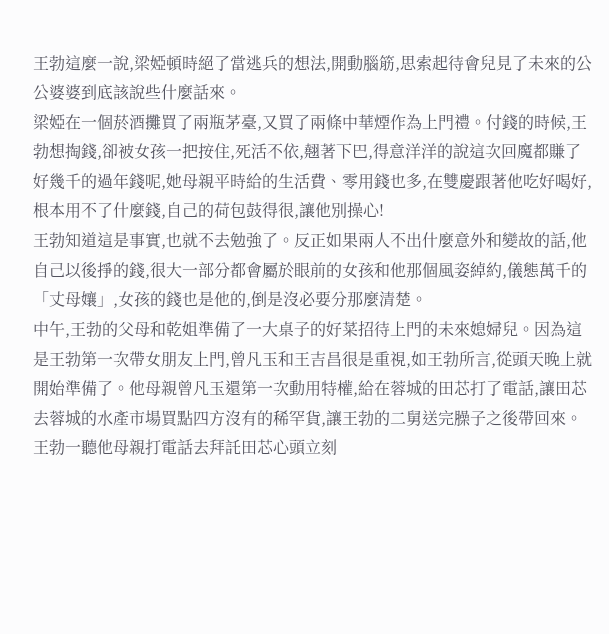王勃這麼一說,梁婭頓時絕了當逃兵的想法,開動腦筋,思索起待會兒見了未來的公公婆婆到底該說些什麼話來。
梁婭在一個菸酒攤買了兩瓶茅臺,又買了兩條中華煙作為上門禮。付錢的時候,王勃想掏錢,卻被女孩一把按住,死活不依,翹著下巴,得意洋洋的說這次回魔都賺了好幾千的過年錢呢,她母親平時給的生活費、零用錢也多,在雙慶跟著他吃好喝好,根本用不了什麼錢,自己的荷包鼓得很,讓他別操心!
王勃知道這是事實,也就不去勉強了。反正如果兩人不出什麼意外和變故的話,他自己以後掙的錢,很大一部分都會屬於眼前的女孩和他那個風姿綽約,儀態萬千的「丈母孃」,女孩的錢也是他的,倒是沒必要分那麼清楚。
中午,王勃的父母和乾姐準備了一大桌子的好菜招待上門的未來媳婦兒。因為這是王勃第一次帶女朋友上門,曾凡玉和王吉昌很是重視,如王勃所言,從頭天晚上就開始準備了。他母親曾凡玉還第一次動用特權,給在蓉城的田芯打了電話,讓田芯去蓉城的水產市場買點四方沒有的稀罕貨,讓王勃的二舅送完臊子之後帶回來。
王勃一聽他母親打電話去拜託田芯心頭立刻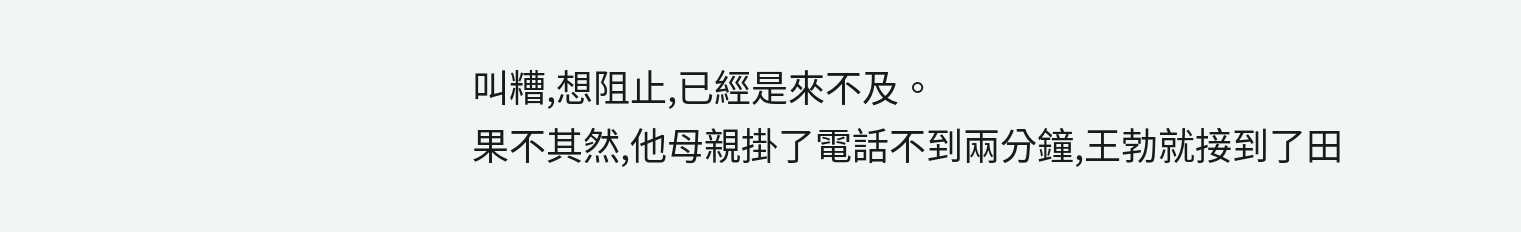叫糟,想阻止,已經是來不及。
果不其然,他母親掛了電話不到兩分鐘,王勃就接到了田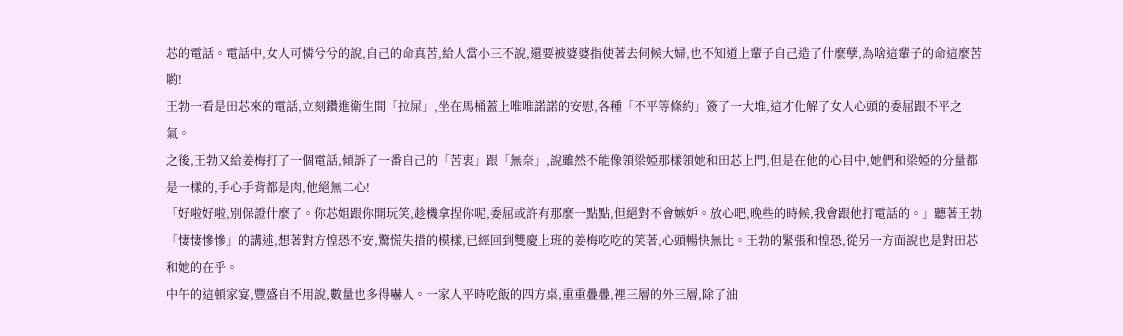芯的電話。電話中,女人可憐兮兮的說,自己的命真苦,給人當小三不說,還要被婆婆指使著去伺候大婦,也不知道上輩子自己造了什麼孽,為啥這輩子的命這麼苦喲!
王勃一看是田芯來的電話,立刻鑽進衛生間「拉屎」,坐在馬桶蓋上唯唯諾諾的安慰,各種「不平等條約」簽了一大堆,這才化解了女人心頭的委屈跟不平之氣。
之後,王勃又給姜梅打了一個電話,傾訴了一番自己的「苦衷」跟「無奈」,說雖然不能像領梁婭那樣領她和田芯上門,但是在他的心目中,她們和梁婭的分量都是一樣的,手心手背都是肉,他絕無二心!
「好啦好啦,別保證什麼了。你芯姐跟你開玩笑,趁機拿捏你呢,委屈或許有那麼一點點,但絕對不會嫉妒。放心吧,晚些的時候,我會跟他打電話的。」聽著王勃「悽悽慘慘」的講述,想著對方惶恐不安,驚慌失措的模樣,已經回到雙慶上班的姜梅吃吃的笑著,心頭暢快無比。王勃的緊張和惶恐,從另一方面說也是對田芯和她的在乎。
中午的這頓家宴,豐盛自不用說,數量也多得嚇人。一家人平時吃飯的四方桌,重重疊疊,裡三層的外三層,除了油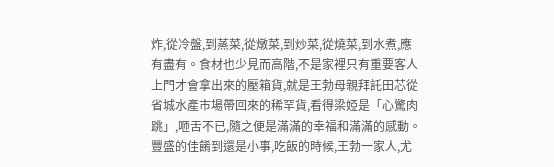炸,從冷盤,到蒸菜,從燉菜,到炒菜,從燒菜,到水煮,應有盡有。食材也少見而高階,不是家裡只有重要客人上門才會拿出來的壓箱貨,就是王勃母親拜託田芯從省城水產市場帶回來的稀罕貨,看得梁婭是「心驚肉跳」,咂舌不已,隨之便是滿滿的幸福和滿滿的感動。
豐盛的佳餚到還是小事,吃飯的時候,王勃一家人,尤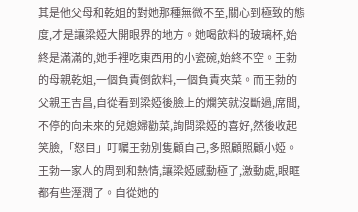其是他父母和乾姐的對她那種無微不至,關心到極致的態度,才是讓梁婭大開眼界的地方。她喝飲料的玻璃杯,始終是滿滿的,她手裡吃東西用的小瓷碗,始終不空。王勃的母親乾姐,一個負責倒飲料,一個負責夾菜。而王勃的父親王吉昌,自從看到梁婭後臉上的爛笑就沒斷過,席間,不停的向未來的兒媳婦勸菜,詢問梁婭的喜好,然後收起笑臉,「怒目」叮囑王勃別隻顧自己,多照顧照顧小婭。
王勃一家人的周到和熱情,讓梁婭感動極了,激動處,眼眶都有些溼潤了。自從她的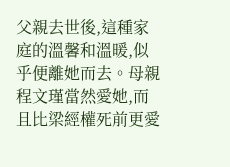父親去世後,這種家庭的溫馨和溫暖,似乎便離她而去。母親程文瑾當然愛她,而且比梁經權死前更愛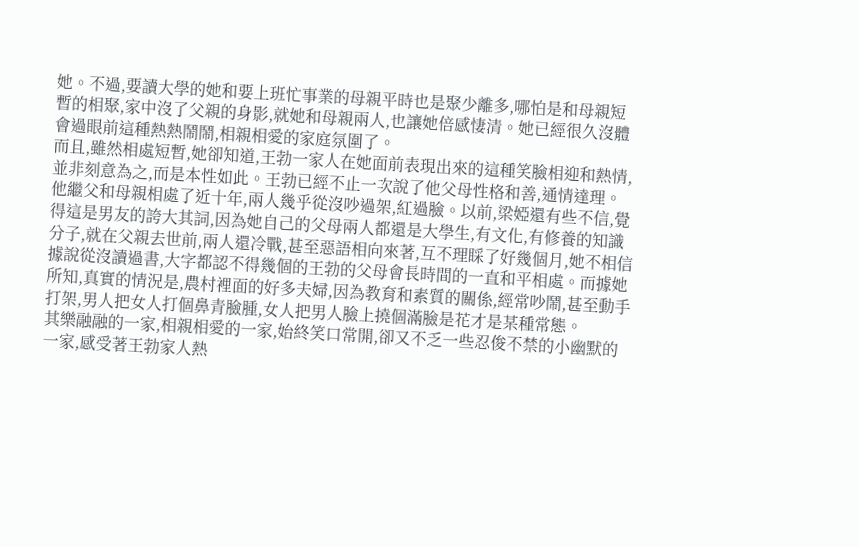她。不過,要讀大學的她和要上班忙事業的母親平時也是聚少離多,哪怕是和母親短暫的相聚,家中沒了父親的身影,就她和母親兩人,也讓她倍感悽清。她已經很久沒體會過眼前這種熱熱鬧鬧,相親相愛的家庭氛圍了。
而且,雖然相處短暫,她卻知道,王勃一家人在她面前表現出來的這種笑臉相迎和熱情,並非刻意為之,而是本性如此。王勃已經不止一次說了他父母性格和善,通情達理。他繼父和母親相處了近十年,兩人幾乎從沒吵過架,紅過臉。以前,梁婭還有些不信,覺得這是男友的誇大其詞,因為她自己的父母兩人都還是大學生,有文化,有修養的知識分子,就在父親去世前,兩人還冷戰,甚至惡語相向來著,互不理睬了好幾個月,她不相信據說從沒讀過書,大字都認不得幾個的王勃的父母會長時間的一直和平相處。而據她所知,真實的情況是,農村裡面的好多夫婦,因為教育和素質的關係,經常吵鬧,甚至動手打架,男人把女人打個鼻青臉腫,女人把男人臉上撓個滿臉是花才是某種常態。
其樂融融的一家,相親相愛的一家,始終笑口常開,卻又不乏一些忍俊不禁的小幽默的一家,感受著王勃家人熱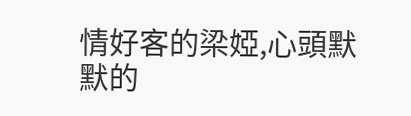情好客的梁婭,心頭默默的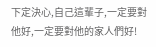下定決心,自己這輩子,一定要對他好,一定要對他的家人們好!